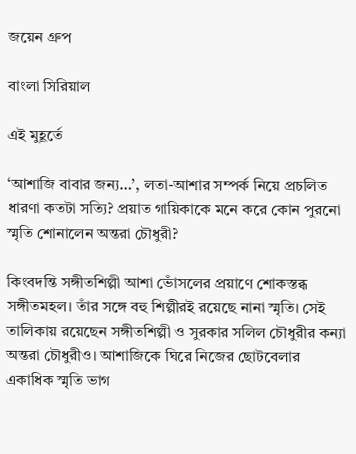জয়েন গ্রুপ

বাংলা সিরিয়াল

এই মুহূর্তে

‘আশাজি বাবার জন্য…’, লতা-আশার সম্পর্ক নিয়ে প্রচলিত ধারণা কতটা সত্যি? প্রয়াত গায়িকাকে মনে করে কোন পুরনো স্মৃতি শোনালেন অন্তরা চৌধুরী?

কিংবদন্তি সঙ্গীতশিল্পী আশা ভোঁসলের প্রয়াণে শোকস্তব্ধ সঙ্গীতমহল। তাঁর সঙ্গে বহু শিল্পীরই রয়েছে নানা স্মৃতি। সেই তালিকায় রয়েছেন সঙ্গীতশিল্পী ও সুরকার সলিল চৌধুরীর কন্যা অন্তরা চৌধুরীও। আশাজিকে ঘিরে নিজের ছোটবেলার একাধিক স্মৃতি ভাগ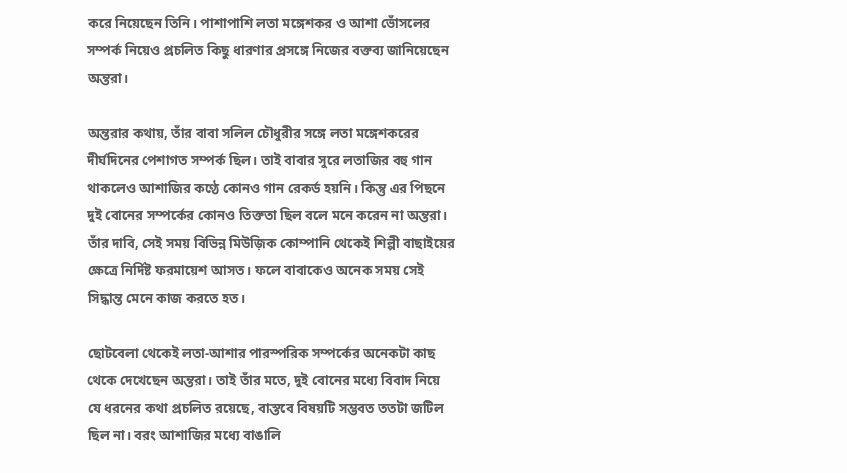করে নিয়েছেন তিনি। পাশাপাশি লতা মঙ্গেশকর ও আশা ভোঁসলের সম্পর্ক নিয়েও প্রচলিত কিছু ধারণার প্রসঙ্গে নিজের বক্তব্য জানিয়েছেন অন্তরা।

অন্তরার কথায়, তাঁর বাবা সলিল চৌধুরীর সঙ্গে লতা মঙ্গেশকরের দীর্ঘদিনের পেশাগত সম্পর্ক ছিল। তাই বাবার সুরে লতাজির বহু গান থাকলেও আশাজির কণ্ঠে কোনও গান রেকর্ড হয়নি। কিন্তু এর পিছনে দুই বোনের সম্পর্কের কোনও তিক্ততা ছিল বলে মনে করেন না অন্তরা। তাঁর দাবি, সেই সময় বিভিন্ন মিউজ়িক কোম্পানি থেকেই শিল্পী বাছাইয়ের ক্ষেত্রে নির্দিষ্ট ফরমায়েশ আসত। ফলে বাবাকেও অনেক সময় সেই সিদ্ধান্ত মেনে কাজ করতে হত।

ছোটবেলা থেকেই লতা-আশার পারস্পরিক সম্পর্কের অনেকটা কাছ থেকে দেখেছেন অন্তরা। তাই তাঁর মতে, দুই বোনের মধ্যে বিবাদ নিয়ে যে ধরনের কথা প্রচলিত রয়েছে, বাস্তবে বিষয়টি সম্ভবত ততটা জটিল ছিল না। বরং আশাজির মধ্যে বাঙালি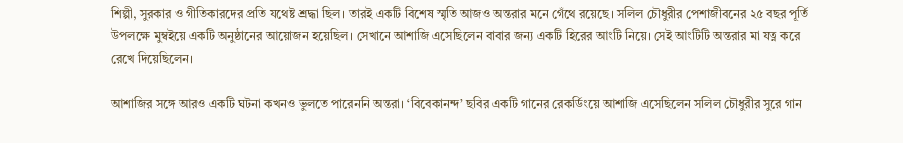শিল্পী, সুরকার ও গীতিকারদের প্রতি যথেষ্ট শ্রদ্ধা ছিল। তারই একটি বিশেষ স্মৃতি আজও অন্তরার মনে গেঁথে রয়েছে। সলিল চৌধুরীর পেশাজীবনের ২৫ বছর পূর্তি উপলক্ষে মুম্বইয়ে একটি অনুষ্ঠানের আয়োজন হয়েছিল। সেখানে আশাজি এসেছিলেন বাবার জন্য একটি হিরের আংটি নিয়ে। সেই আংটিটি অন্তরার মা যত্ন করে রেখে দিয়েছিলেন।

আশাজির সঙ্গে আরও একটি ঘটনা কখনও ভুলতে পারেননি অন্তরা। ‘বিবেকানন্দ’ ছবির একটি গানের রেকর্ডিংয়ে আশাজি এসেছিলেন সলিল চৌধুরীর সুরে গান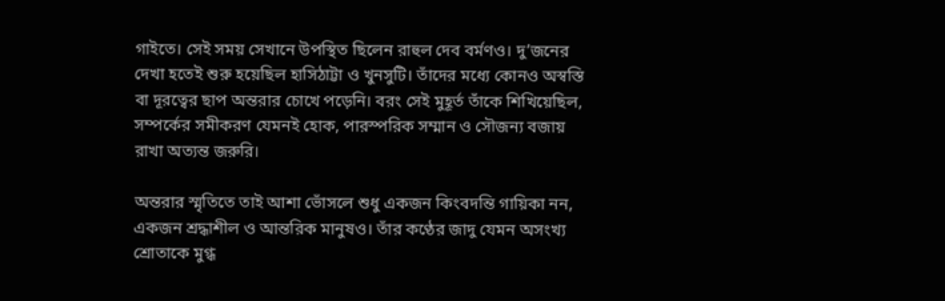গাইতে। সেই সময় সেখানে উপস্থিত ছিলেন রাহুল দেব বর্মণও। দু’জনের দেখা হতেই শুরু হয়েছিল হাসিঠাট্টা ও খুনসুটি। তাঁদের মধ্যে কোনও অস্বস্তি বা দূরত্বের ছাপ অন্তরার চোখে পড়েনি। বরং সেই মুহূর্ত তাঁকে শিখিয়েছিল, সম্পর্কের সমীকরণ যেমনই হোক, পারস্পরিক সম্মান ও সৌজন্য বজায় রাখা অত্যন্ত জরুরি।

অন্তরার স্মৃতিতে তাই আশা ভোঁসলে শুধু একজন কিংবদন্তি গায়িকা নন, একজন শ্রদ্ধাশীল ও আন্তরিক মানুষও। তাঁর কণ্ঠের জাদু যেমন অসংখ্য শ্রোতাকে মুগ্ধ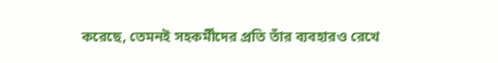করেছে, তেমনই সহকর্মীদের প্রতি তাঁর ব্যবহারও রেখে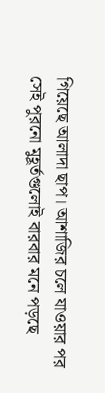গিয়েছে আলাদা ছাপ। আশাজির চলে যাওয়ার পর সেই পুরনো মুহূর্তগুলোই বারবার মনে পড়ছে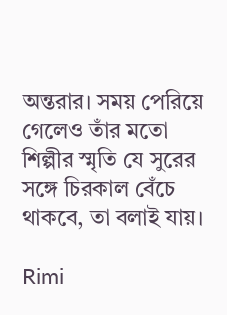অন্তরার। সময় পেরিয়ে গেলেও তাঁর মতো শিল্পীর স্মৃতি যে সুরের সঙ্গে চিরকাল বেঁচে থাকবে, তা বলাই যায়।

Rimi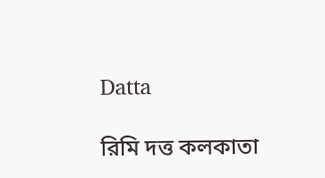Datta

রিমি দত্ত কলকাতা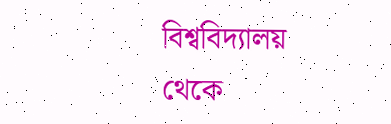বিশ্ববিদ্যালয় থেকে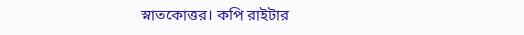স্নাতকোত্তর। কপি রাইটার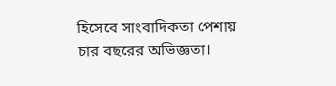হিসেবে সাংবাদিকতা পেশায় চার বছরের অভিজ্ঞতা।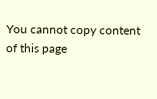You cannot copy content of this page